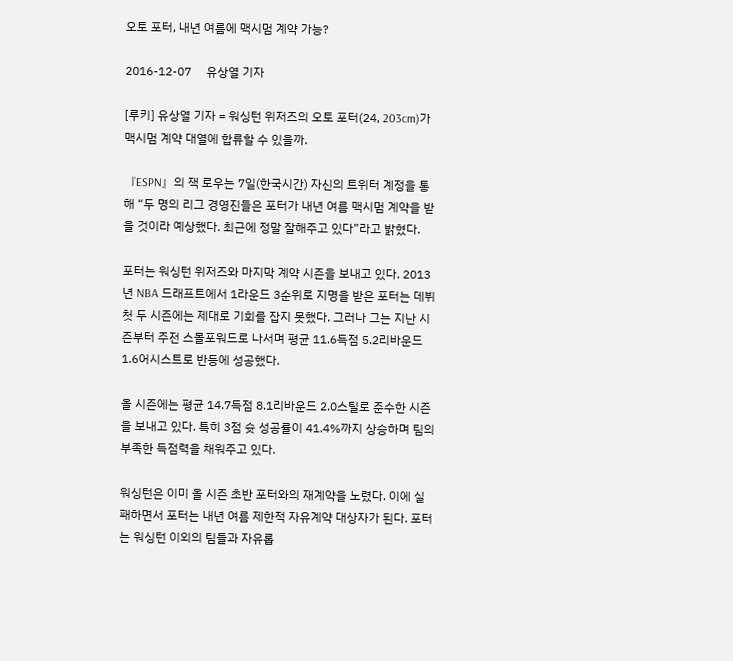오토 포터, 내년 여름에 맥시멈 계약 가능?

2016-12-07     유상열 기자

[루키] 유상열 기자 = 워싱턴 위저즈의 오토 포터(24, 203cm)가 맥시멈 계약 대열에 합류할 수 있을까.

『ESPN』의 잭 로우는 7일(한국시간) 자신의 트위터 계정을 통해 “두 명의 리그 경영진들은 포터가 내년 여름 맥시멈 계약을 받을 것이라 예상했다. 최근에 정말 잘해주고 있다”라고 밝혔다.

포터는 워싱턴 위저즈와 마지막 계약 시즌을 보내고 있다. 2013년 NBA 드래프트에서 1라운드 3순위로 지명을 받은 포터는 데뷔 첫 두 시즌에는 제대로 기회를 잡지 못했다. 그러나 그는 지난 시즌부터 주전 스몰포워드로 나서며 평균 11.6득점 5.2리바운드 1.6어시스트로 반등에 성공했다.

올 시즌에는 평균 14.7득점 8.1리바운드 2.0스틸로 준수한 시즌을 보내고 있다. 특히 3점 슛 성공률이 41.4%까지 상승하며 팀의 부족한 득점력을 채워주고 있다.

워싱턴은 이미 올 시즌 초반 포터와의 재계약을 노렸다. 이에 실패하면서 포터는 내년 여름 제한적 자유계약 대상자가 된다. 포터는 워싱턴 이외의 팀들과 자유롭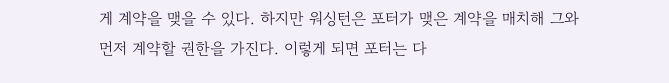게 계약을 맺을 수 있다. 하지만 워싱턴은 포터가 맺은 계약을 매치해 그와 먼저 계약할 권한을 가진다. 이렇게 되면 포터는 다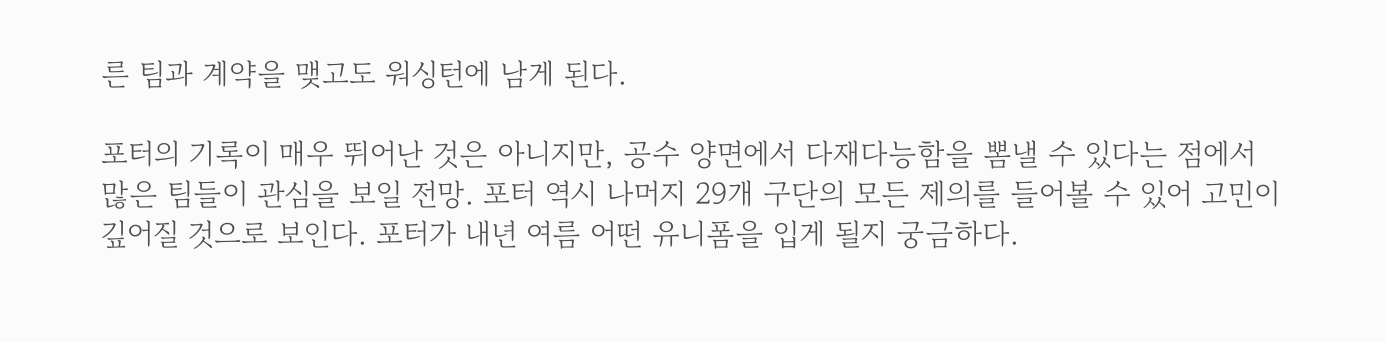른 팀과 계약을 맺고도 워싱턴에 남게 된다.

포터의 기록이 매우 뛰어난 것은 아니지만, 공수 양면에서 다재다능함을 뽐낼 수 있다는 점에서 많은 팀들이 관심을 보일 전망. 포터 역시 나머지 29개 구단의 모든 제의를 들어볼 수 있어 고민이 깊어질 것으로 보인다. 포터가 내년 여름 어떤 유니폼을 입게 될지 궁금하다.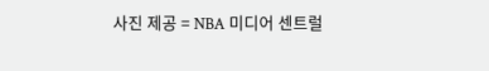사진 제공 = NBA 미디어 센트럴